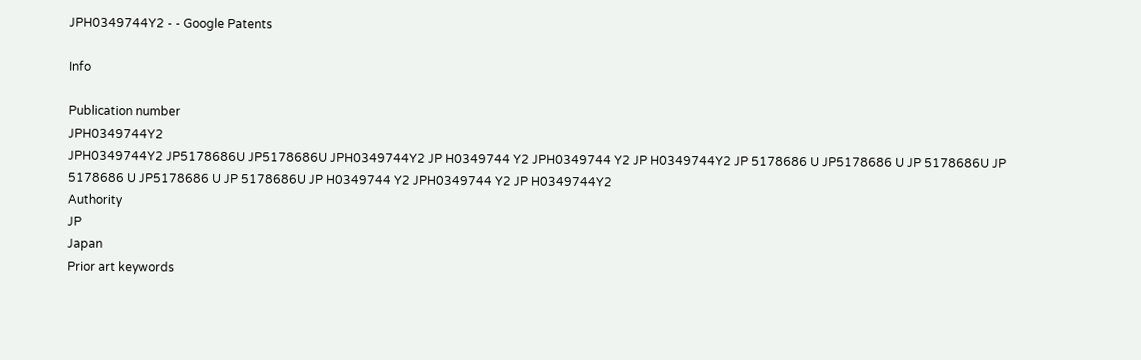JPH0349744Y2 - - Google Patents

Info

Publication number
JPH0349744Y2
JPH0349744Y2 JP5178686U JP5178686U JPH0349744Y2 JP H0349744 Y2 JPH0349744 Y2 JP H0349744Y2 JP 5178686 U JP5178686 U JP 5178686U JP 5178686 U JP5178686 U JP 5178686U JP H0349744 Y2 JPH0349744 Y2 JP H0349744Y2
Authority
JP
Japan
Prior art keywords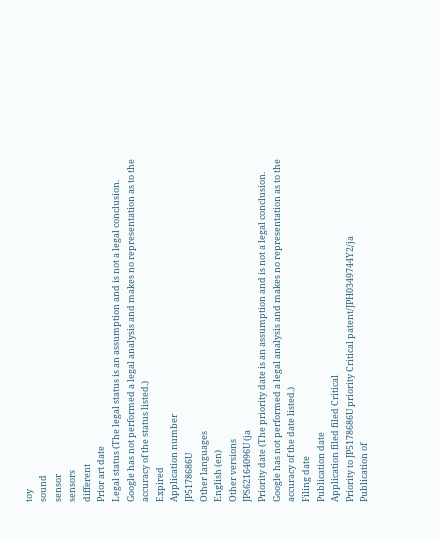toy
sound
sensor
sensors
different
Prior art date
Legal status (The legal status is an assumption and is not a legal conclusion. Google has not performed a legal analysis and makes no representation as to the accuracy of the status listed.)
Expired
Application number
JP5178686U
Other languages
English (en)
Other versions
JPS62164096U (ja
Priority date (The priority date is an assumption and is not a legal conclusion. Google has not performed a legal analysis and makes no representation as to the accuracy of the date listed.)
Filing date
Publication date
Application filed filed Critical
Priority to JP5178686U priority Critical patent/JPH0349744Y2/ja
Publication of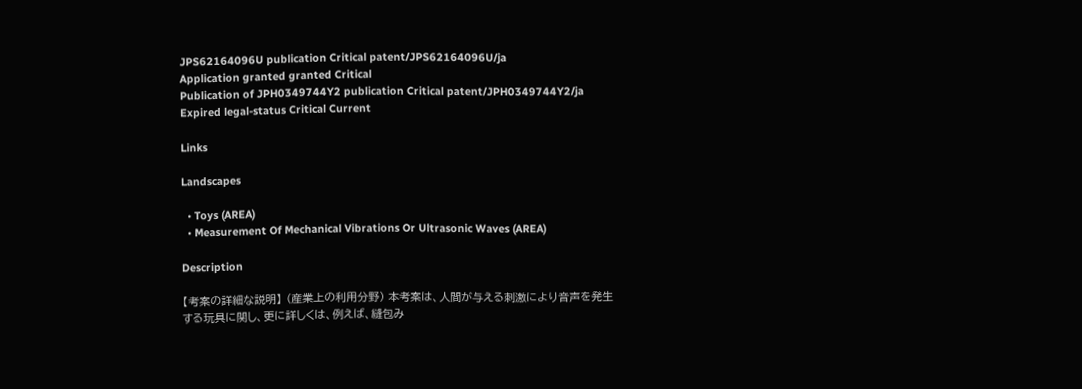JPS62164096U publication Critical patent/JPS62164096U/ja
Application granted granted Critical
Publication of JPH0349744Y2 publication Critical patent/JPH0349744Y2/ja
Expired legal-status Critical Current

Links

Landscapes

  • Toys (AREA)
  • Measurement Of Mechanical Vibrations Or Ultrasonic Waves (AREA)

Description

【考案の詳細な説明】 (産業上の利用分野) 本考案は、人間が与える刺激により音声を発生
する玩具に関し、更に詳しくは、例えば、縫包み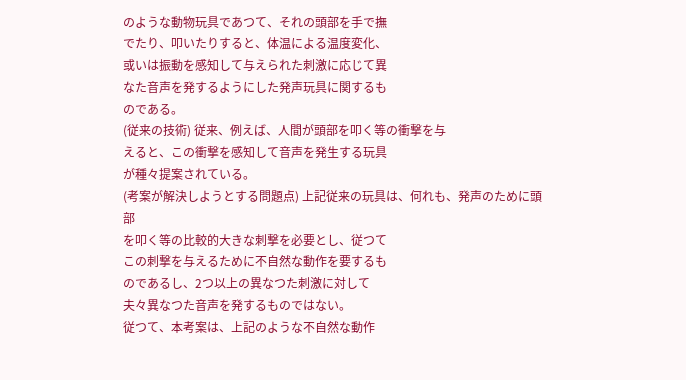のような動物玩具であつて、それの頭部を手で撫
でたり、叩いたりすると、体温による温度変化、
或いは振動を感知して与えられた刺激に応じて異
なた音声を発するようにした発声玩具に関するも
のである。
(従来の技術) 従来、例えば、人間が頭部を叩く等の衝撃を与
えると、この衝撃を感知して音声を発生する玩具
が種々提案されている。
(考案が解決しようとする問題点) 上記従来の玩具は、何れも、発声のために頭部
を叩く等の比較的大きな刺撃を必要とし、従つて
この刺撃を与えるために不自然な動作を要するも
のであるし、2つ以上の異なつた刺激に対して
夫々異なつた音声を発するものではない。
従つて、本考案は、上記のような不自然な動作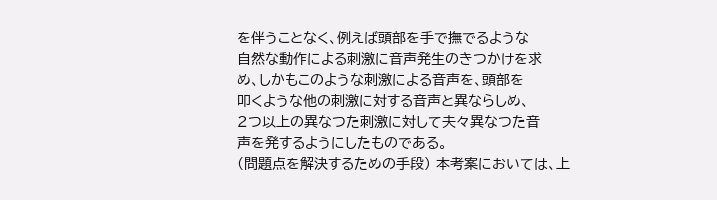を伴うことなく、例えば頭部を手で撫でるような
自然な動作による刺激に音声発生のきつかけを求
め、しかもこのような刺激による音声を、頭部を
叩くような他の刺激に対する音声と異ならしめ、
2つ以上の異なつた刺激に対して夫々異なつた音
声を発するようにしたものである。
(問題点を解決するための手段) 本考案においては、上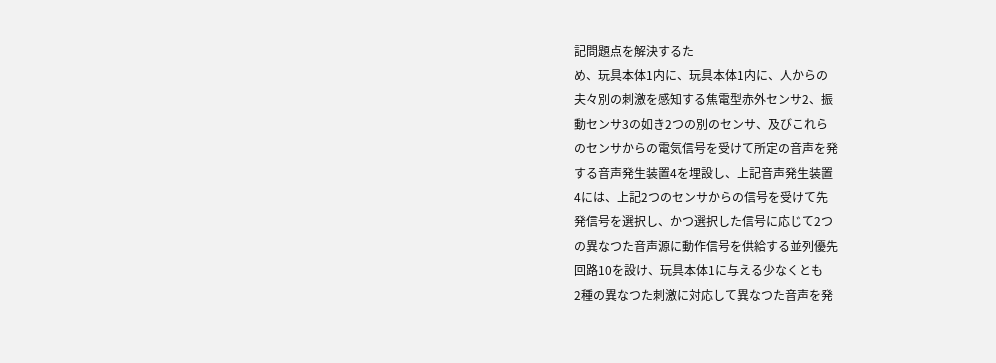記問題点を解決するた
め、玩具本体1内に、玩具本体1内に、人からの
夫々別の刺激を感知する焦電型赤外センサ2、振
動センサ3の如き2つの別のセンサ、及びこれら
のセンサからの電気信号を受けて所定の音声を発
する音声発生装置4を埋設し、上記音声発生装置
4には、上記2つのセンサからの信号を受けて先
発信号を選択し、かつ選択した信号に応じて2つ
の異なつた音声源に動作信号を供給する並列優先
回路10を設け、玩具本体1に与える少なくとも
2種の異なつた刺激に対応して異なつた音声を発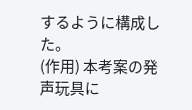するように構成した。
(作用) 本考案の発声玩具に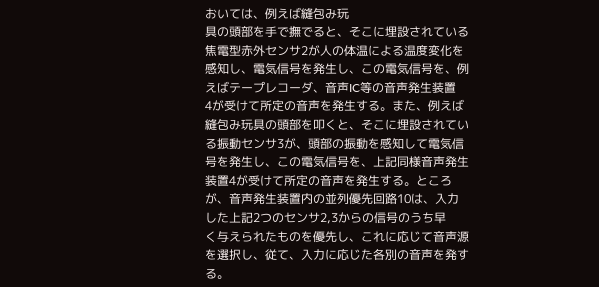おいては、例えば縫包み玩
具の頭部を手で撫でると、そこに埋設されている
焦電型赤外センサ2が人の体温による温度変化を
感知し、電気信号を発生し、この電気信号を、例
えばテープレコーダ、音声IC等の音声発生装置
4が受けて所定の音声を発生する。また、例えば
縫包み玩具の頭部を叩くと、そこに埋設されてい
る振動センサ3が、頭部の振動を感知して電気信
号を発生し、この電気信号を、上記同様音声発生
装置4が受けて所定の音声を発生する。ところ
が、音声発生装置内の並列優先回路10は、入力
した上記2つのセンサ2,3からの信号のうち早
く与えられたものを優先し、これに応じて音声源
を選択し、従て、入力に応じた各別の音声を発す
る。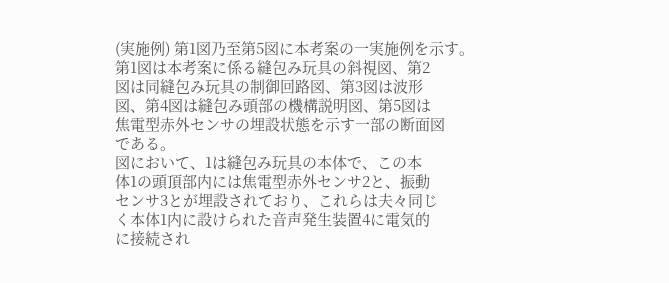(実施例) 第1図乃至第5図に本考案の一実施例を示す。
第1図は本考案に係る縫包み玩具の斜視図、第2
図は同縫包み玩具の制御回路図、第3図は波形
図、第4図は縫包み頭部の機構説明図、第5図は
焦電型赤外センサの埋設状態を示す一部の断面図
である。
図において、1は縫包み玩具の本体で、この本
体1の頭頂部内には焦電型赤外センサ2と、振動
センサ3とが埋設されており、これらは夫々同じ
く本体1内に設けられた音声発生装置4に電気的
に接続され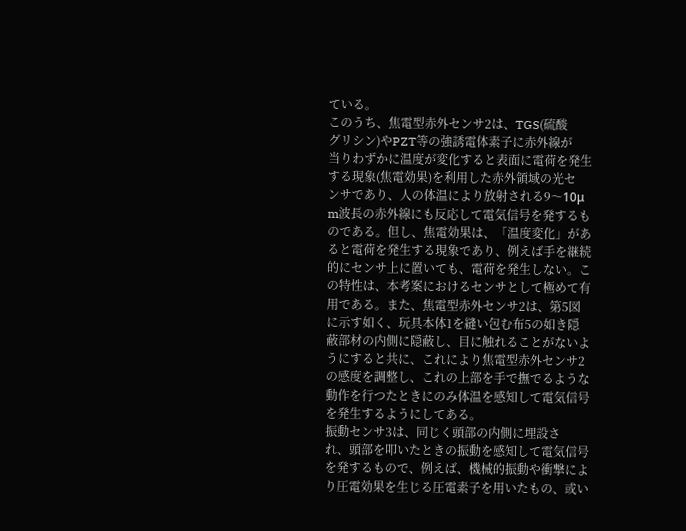ている。
このうち、焦電型赤外センサ2は、TGS(硫酸
グリシン)やPZT等の強誘電体素子に赤外線が
当りわずかに温度が変化すると表面に電荷を発生
する現象(焦電効果)を利用した赤外領域の光セ
ンサであり、人の体温により放射される9〜10μ
m波長の赤外線にも反応して電気信号を発するも
のである。但し、焦電効果は、「温度変化」があ
ると電荷を発生する現象であり、例えば手を継続
的にセンサ上に置いても、電荷を発生しない。こ
の特性は、本考案におけるセンサとして極めて有
用である。また、焦電型赤外センサ2は、第5図
に示す如く、玩具本体1を縫い包む布5の如き隠
蔽部材の内側に隠蔽し、目に触れることがないよ
うにすると共に、これにより焦電型赤外センサ2
の感度を調整し、これの上部を手で撫でるような
動作を行つたときにのみ体温を感知して電気信号
を発生するようにしてある。
振動センサ3は、同じく頭部の内側に埋設さ
れ、頭部を叩いたときの振動を感知して電気信号
を発するもので、例えば、機械的振動や衝撃によ
り圧電効果を生じる圧電素子を用いたもの、或い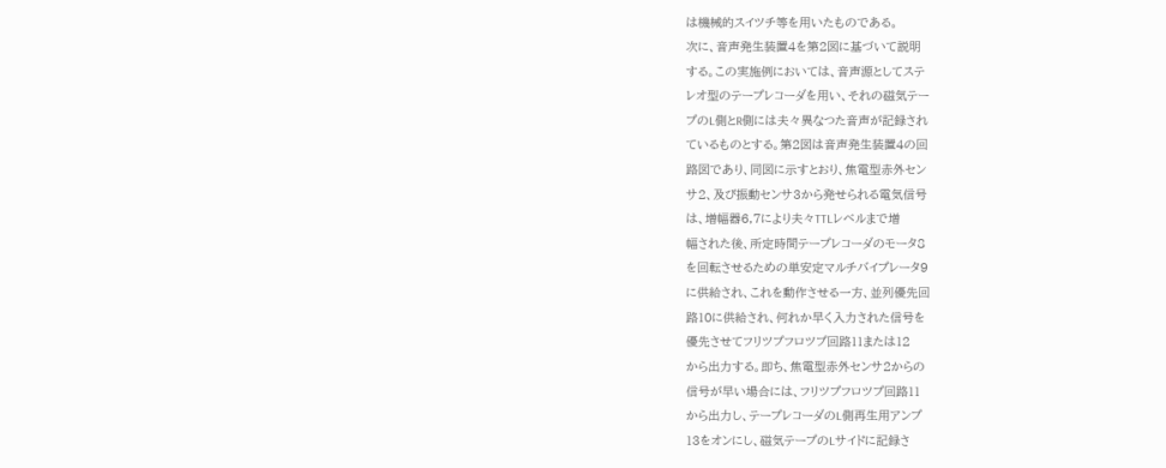は機械的スイツチ等を用いたものである。
次に、音声発生装置4を第2図に基づいて説明
する。この実施例においては、音声源としてステ
レオ型のテープレコーダを用い、それの磁気テー
プのL側とR側には夫々異なつた音声が記録され
ているものとする。第2図は音声発生装置4の回
路図であり、同図に示すとおり、焦電型赤外セン
サ2、及び振動センサ3から発せられる電気信号
は、増幅器6,7により夫々TTLレベルまで増
幅された後、所定時間テープレコーダのモータ8
を回転させるための単安定マルチバイプレータ9
に供給され、これを動作させる一方、並列優先回
路10に供給され、何れか早く入力された信号を
優先させてフリツプフロツプ回路11または12
から出力する。即ち、焦電型赤外センサ2からの
信号が早い場合には、フリツプフロツプ回路11
から出力し、テープレコーダのL側再生用アンプ
13をオンにし、磁気テープのLサイドに記録さ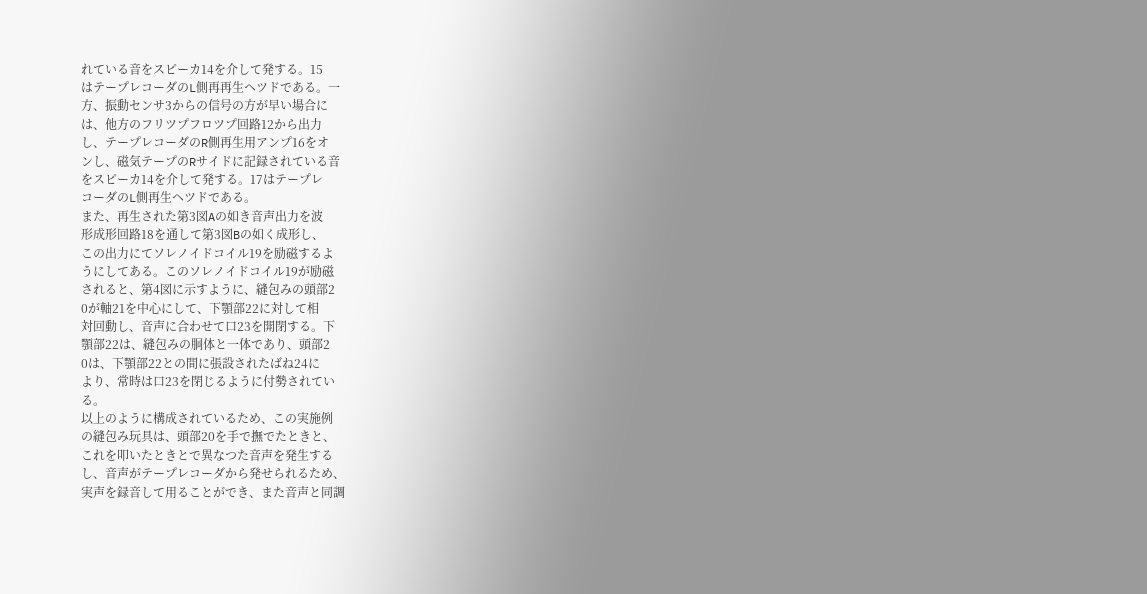れている音をスピーカ14を介して発する。15
はテープレコーダのL側再再生ヘツドである。一
方、振動センサ3からの信号の方が早い場合に
は、他方のフリツプフロツプ回路12から出力
し、テープレコーダのR側再生用アンプ16をオ
ンし、磁気テープのRサイドに記録されている音
をスピーカ14を介して発する。17はテープレ
コーダのL側再生ヘツドである。
また、再生された第3図Aの如き音声出力を波
形成形回路18を通して第3図Bの如く成形し、
この出力にてソレノイドコイル19を励磁するよ
うにしてある。このソレノイドコイル19が励磁
されると、第4図に示すように、縫包みの頭部2
0が軸21を中心にして、下顎部22に対して相
対回動し、音声に合わせて口23を開閉する。下
顎部22は、縫包みの胴体と一体であり、頭部2
0は、下顎部22との間に張設されたばね24に
より、常時は口23を閉じるように付勢されてい
る。
以上のように構成されているため、この実施例
の縫包み玩具は、頭部20を手で撫でたときと、
これを叩いたときとで異なつた音声を発生する
し、音声がテープレコーダから発せられるため、
実声を録音して用ることができ、また音声と同調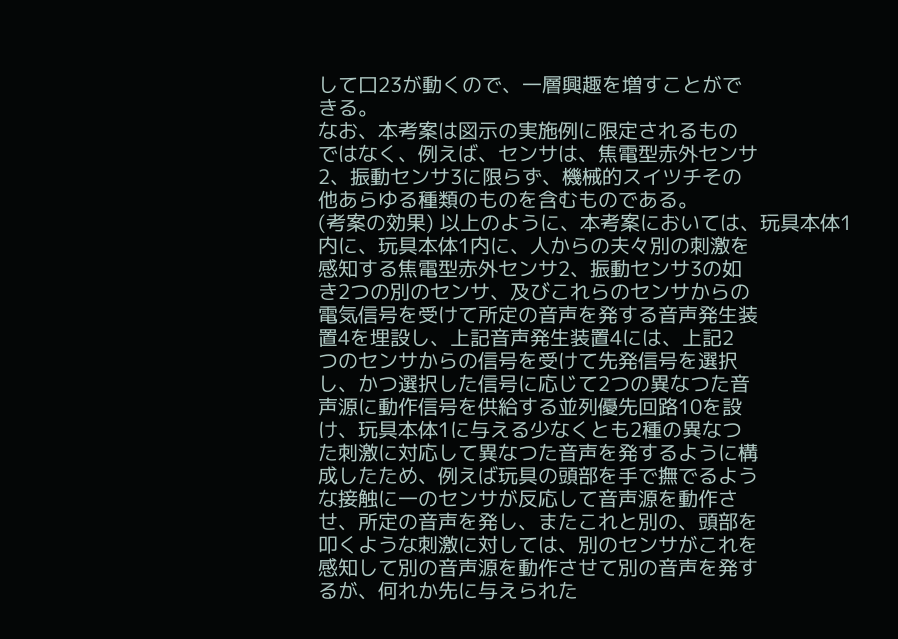して口23が動くので、一層興趣を増すことがで
きる。
なお、本考案は図示の実施例に限定されるもの
ではなく、例えば、センサは、焦電型赤外センサ
2、振動センサ3に限らず、機械的スイツチその
他あらゆる種類のものを含むものである。
(考案の効果) 以上のように、本考案においては、玩具本体1
内に、玩具本体1内に、人からの夫々別の刺激を
感知する焦電型赤外センサ2、振動センサ3の如
き2つの別のセンサ、及びこれらのセンサからの
電気信号を受けて所定の音声を発する音声発生装
置4を埋設し、上記音声発生装置4には、上記2
つのセンサからの信号を受けて先発信号を選択
し、かつ選択した信号に応じて2つの異なつた音
声源に動作信号を供給する並列優先回路10を設
け、玩具本体1に与える少なくとも2種の異なつ
た刺激に対応して異なつた音声を発するように構
成したため、例えば玩具の頭部を手で撫でるよう
な接触に一のセンサが反応して音声源を動作さ
せ、所定の音声を発し、またこれと別の、頭部を
叩くような刺激に対しては、別のセンサがこれを
感知して別の音声源を動作させて別の音声を発す
るが、何れか先に与えられた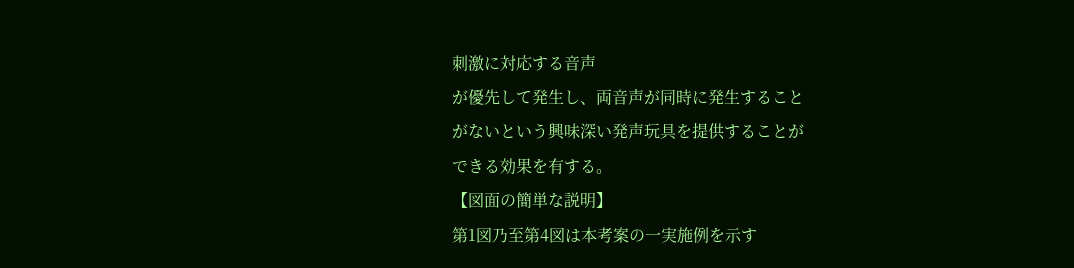刺激に対応する音声
が優先して発生し、両音声が同時に発生すること
がないという興味深い発声玩具を提供することが
できる効果を有する。
【図面の簡単な説明】
第1図乃至第4図は本考案の一実施例を示す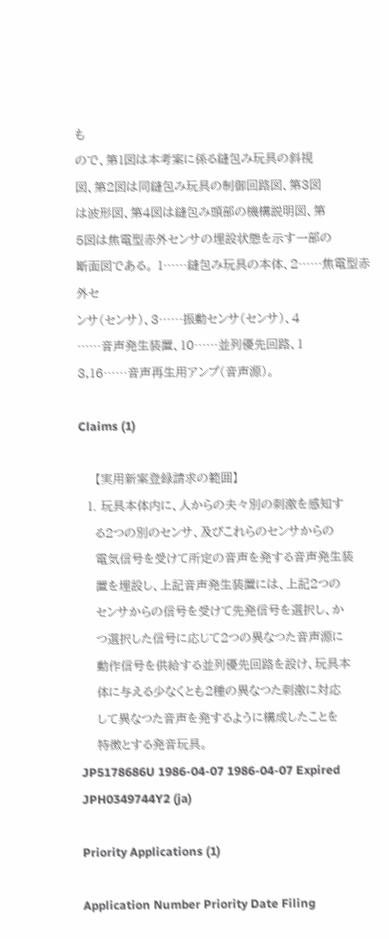も
ので、第1図は本考案に係る縫包み玩具の斜視
図、第2図は同縫包み玩具の制御回路図、第3図
は波形図、第4図は縫包み頭部の機構説明図、第
5図は焦電型赤外センサの埋設状態を示す一部の
断面図である。 1……縫包み玩具の本体、2……焦電型赤外セ
ンサ(センサ)、3……振動センサ(センサ)、4
……音声発生装置、10……並列優先回路、1
3,16……音声再生用アンプ(音声源)。

Claims (1)

    【実用新案登録請求の範囲】
  1. 玩具本体内に、人からの夫々別の刺激を感知す
    る2つの別のセンサ、及びこれらのセンサからの
    電気信号を受けて所定の音声を発する音声発生装
    置を埋設し、上記音声発生装置には、上記2つの
    センサからの信号を受けて先発信号を選択し、か
    つ選択した信号に応じて2つの異なつた音声源に
    動作信号を供給する並列優先回路を設け、玩具本
    体に与える少なくとも2種の異なつた刺激に対応
    して異なつた音声を発するように構成したことを
    特徴とする発音玩具。
JP5178686U 1986-04-07 1986-04-07 Expired JPH0349744Y2 (ja)

Priority Applications (1)

Application Number Priority Date Filing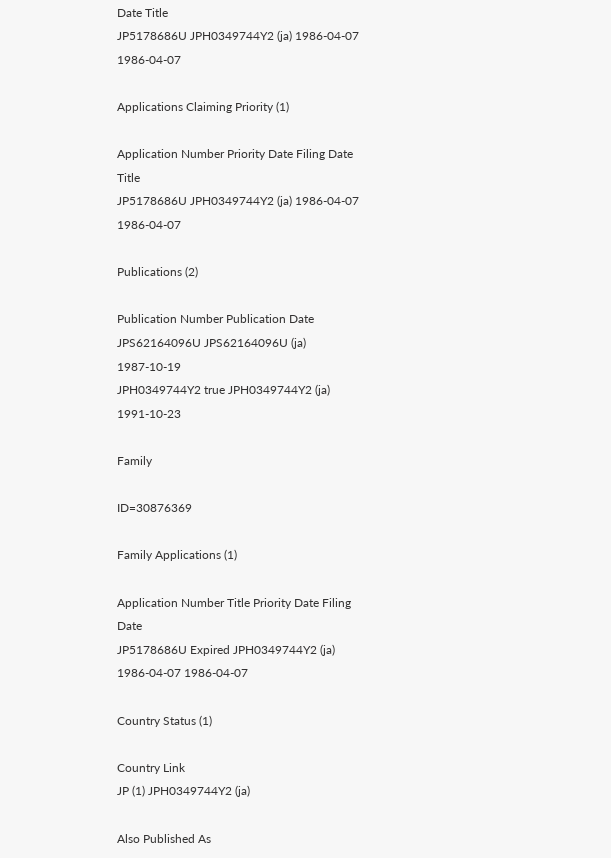Date Title
JP5178686U JPH0349744Y2 (ja) 1986-04-07 1986-04-07

Applications Claiming Priority (1)

Application Number Priority Date Filing Date Title
JP5178686U JPH0349744Y2 (ja) 1986-04-07 1986-04-07

Publications (2)

Publication Number Publication Date
JPS62164096U JPS62164096U (ja) 1987-10-19
JPH0349744Y2 true JPH0349744Y2 (ja) 1991-10-23

Family

ID=30876369

Family Applications (1)

Application Number Title Priority Date Filing Date
JP5178686U Expired JPH0349744Y2 (ja) 1986-04-07 1986-04-07

Country Status (1)

Country Link
JP (1) JPH0349744Y2 (ja)

Also Published As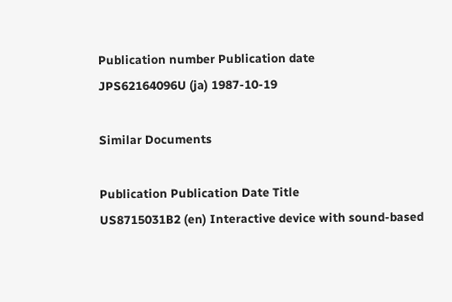Publication number Publication date
JPS62164096U (ja) 1987-10-19

Similar Documents

Publication Publication Date Title
US8715031B2 (en) Interactive device with sound-based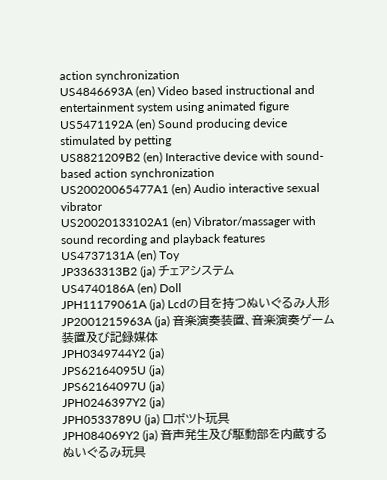action synchronization
US4846693A (en) Video based instructional and entertainment system using animated figure
US5471192A (en) Sound producing device stimulated by petting
US8821209B2 (en) Interactive device with sound-based action synchronization
US20020065477A1 (en) Audio interactive sexual vibrator
US20020133102A1 (en) Vibrator/massager with sound recording and playback features
US4737131A (en) Toy
JP3363313B2 (ja) チェアシステム
US4740186A (en) Doll
JPH11179061A (ja) Lcdの目を持つぬいぐるみ人形
JP2001215963A (ja) 音楽演奏装置、音楽演奏ゲーム装置及び記録媒体
JPH0349744Y2 (ja)
JPS62164095U (ja)
JPS62164097U (ja)
JPH0246397Y2 (ja)
JPH0533789U (ja) ロボツト玩具
JPH084069Y2 (ja) 音声発生及び駆動部を内蔵するぬいぐるみ玩具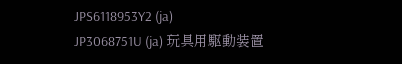JPS6118953Y2 (ja)
JP3068751U (ja) 玩具用駆動装置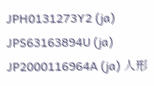JPH0131273Y2 (ja)
JPS63163894U (ja)
JP2000116964A (ja) 人形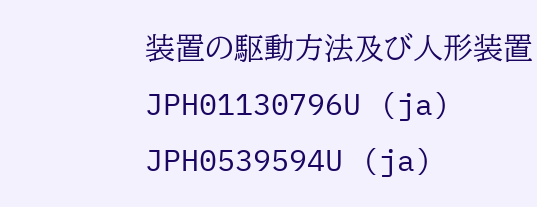装置の駆動方法及び人形装置
JPH01130796U (ja)
JPH0539594U (ja)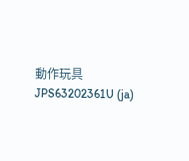動作玩具
JPS63202361U (ja)